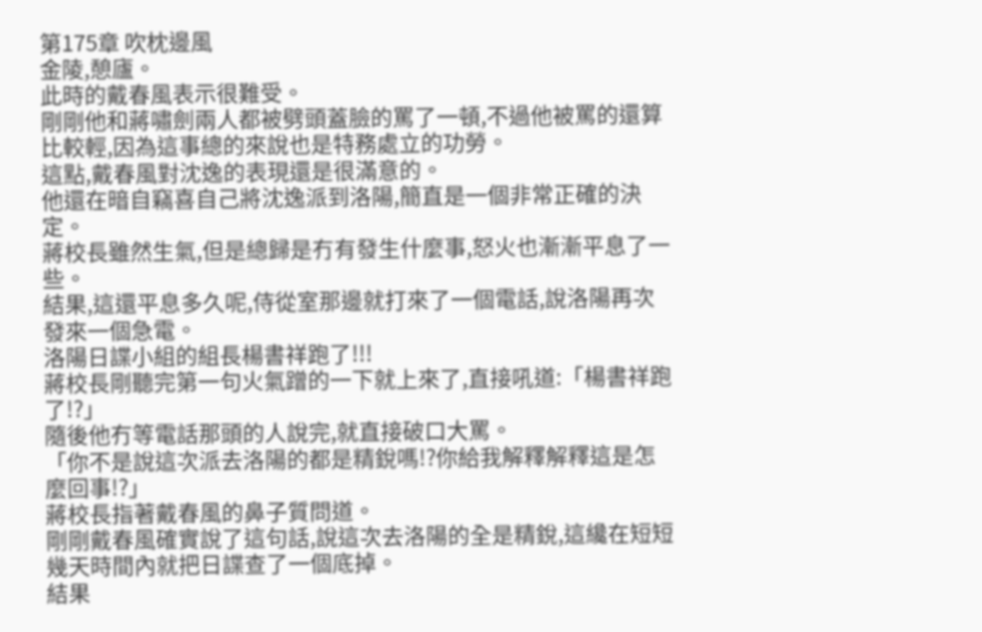第175章 吹枕邊風
金陵,憩廬。
此時的戴春風表示很難受。
剛剛他和蔣嘯劍兩人都被劈頭蓋臉的罵了一頓,不過他被罵的還算比較輕,因為這事總的來說也是特務處立的功勞。
這點,戴春風對沈逸的表現還是很滿意的。
他還在暗自竊喜自己將沈逸派到洛陽,簡直是一個非常正確的決定。
蔣校長雖然生氣,但是總歸是冇有發生什麼事,怒火也漸漸平息了一些。
結果,這還平息多久呢,侍從室那邊就打來了一個電話,說洛陽再次發來一個急電。
洛陽日諜小組的組長楊書祥跑了!!!
蔣校長剛聽完第一句火氣蹭的一下就上來了,直接吼道:「楊書祥跑了!?」
隨後他冇等電話那頭的人說完,就直接破口大罵。
「你不是說這次派去洛陽的都是精銳嗎!?你給我解釋解釋這是怎麼回事!?」
蔣校長指著戴春風的鼻子質問道。
剛剛戴春風確實說了這句話,說這次去洛陽的全是精銳,這纔在短短幾天時間內就把日諜查了一個底掉。
結果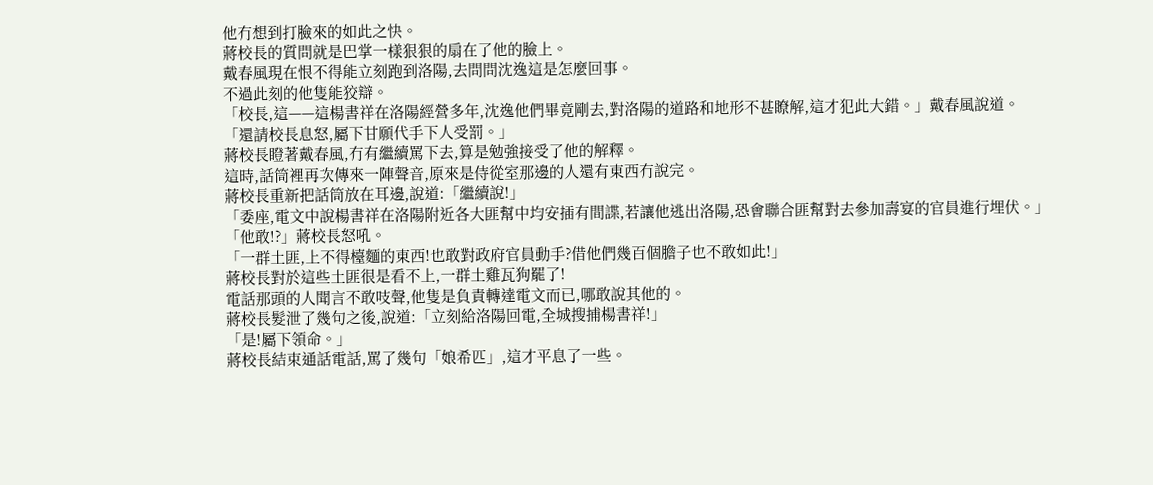他冇想到打臉來的如此之快。
蔣校長的質問就是巴掌一樣狠狠的扇在了他的臉上。
戴春風現在恨不得能立刻跑到洛陽,去問問沈逸這是怎麼回事。
不過此刻的他隻能狡辯。
「校長,這——這楊書祥在洛陽經營多年,沈逸他們畢竟剛去,對洛陽的道路和地形不甚瞭解,這才犯此大錯。」戴春風說道。
「還請校長息怒,屬下甘願代手下人受罰。」
蔣校長瞪著戴春風,冇有繼續罵下去,算是勉強接受了他的解釋。
這時,話筒裡再次傳來一陣聲音,原來是侍從室那邊的人還有東西冇說完。
蔣校長重新把話筒放在耳邊,說道:「繼續說!」
「委座,電文中說楊書祥在洛陽附近各大匪幫中均安插有間諜,若讓他逃出洛陽,恐會聯合匪幫對去參加壽宴的官員進行埋伏。」
「他敢!?」蔣校長怒吼。
「一群土匪,上不得檯麵的東西!也敢對政府官員動手?借他們幾百個膽子也不敢如此!」
蔣校長對於這些土匪很是看不上,一群土雞瓦狗罷了!
電話那頭的人聞言不敢吱聲,他隻是負責轉達電文而已,哪敢說其他的。
蔣校長髮泄了幾句之後,說道:「立刻給洛陽回電,全城搜捕楊書祥!」
「是!屬下領命。」
蔣校長結束通話電話,罵了幾句「娘希匹」,這才平息了一些。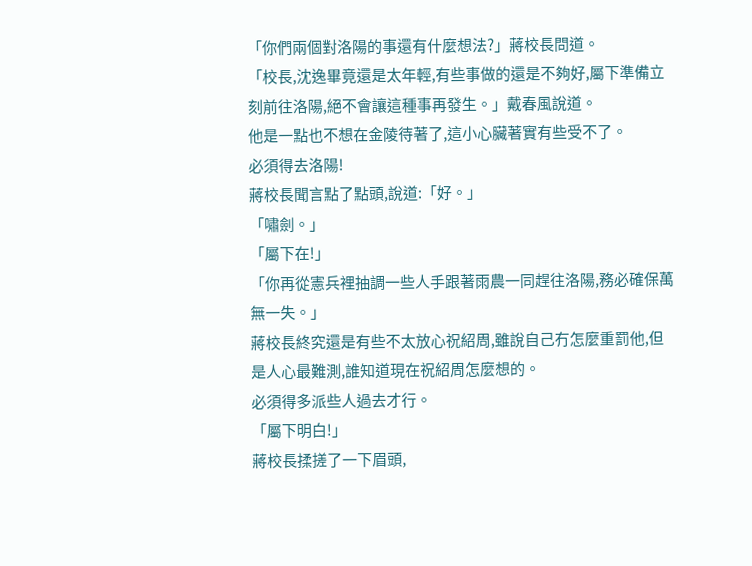「你們兩個對洛陽的事還有什麼想法?」蔣校長問道。
「校長,沈逸畢竟還是太年輕,有些事做的還是不夠好,屬下準備立刻前往洛陽,絕不會讓這種事再發生。」戴春風說道。
他是一點也不想在金陵待著了,這小心臟著實有些受不了。
必須得去洛陽!
蔣校長聞言點了點頭,說道:「好。」
「嘯劍。」
「屬下在!」
「你再從憲兵裡抽調一些人手跟著雨農一同趕往洛陽,務必確保萬無一失。」
蔣校長終究還是有些不太放心祝紹周,雖說自己冇怎麼重罰他,但是人心最難測,誰知道現在祝紹周怎麼想的。
必須得多派些人過去才行。
「屬下明白!」
蔣校長揉搓了一下眉頭,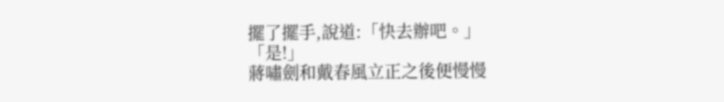擺了擺手,說道:「快去辦吧。」
「是!」
蔣嘯劍和戴春風立正之後便慢慢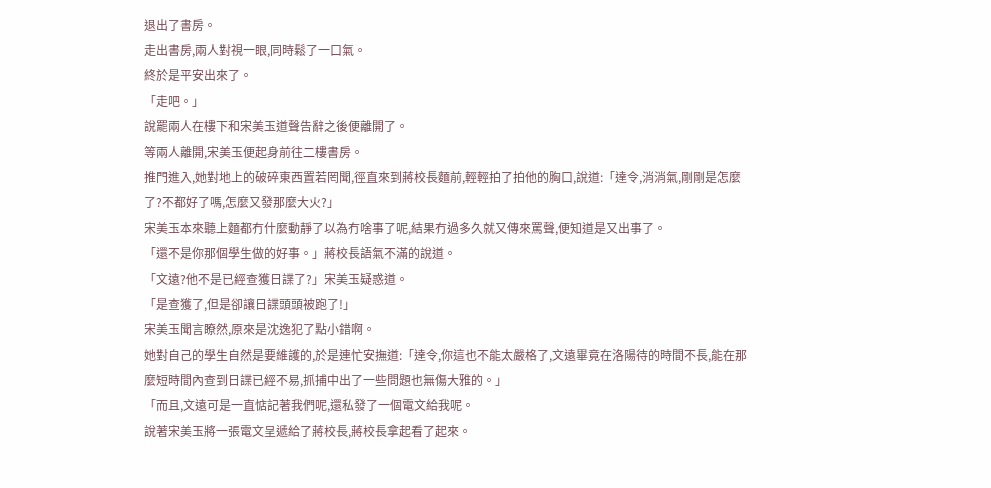退出了書房。
走出書房,兩人對視一眼,同時鬆了一口氣。
終於是平安出來了。
「走吧。」
說罷兩人在樓下和宋美玉道聲告辭之後便離開了。
等兩人離開,宋美玉便起身前往二樓書房。
推門進入,她對地上的破碎東西置若罔聞,徑直來到蔣校長麵前,輕輕拍了拍他的胸口,說道:「達令,消消氣,剛剛是怎麼了?不都好了嗎,怎麼又發那麼大火?」
宋美玉本來聽上麵都冇什麼動靜了以為冇啥事了呢,結果冇過多久就又傳來罵聲,便知道是又出事了。
「還不是你那個學生做的好事。」蔣校長語氣不滿的說道。
「文遠?他不是已經查獲日諜了?」宋美玉疑惑道。
「是查獲了,但是卻讓日諜頭頭被跑了!」
宋美玉聞言瞭然,原來是沈逸犯了點小錯啊。
她對自己的學生自然是要維護的,於是連忙安撫道:「達令,你這也不能太嚴格了,文遠畢竟在洛陽待的時間不長,能在那麼短時間內查到日諜已經不易,抓捕中出了一些問題也無傷大雅的。」
「而且,文遠可是一直惦記著我們呢,還私發了一個電文給我呢。
說著宋美玉將一張電文呈遞給了蔣校長,蔣校長拿起看了起來。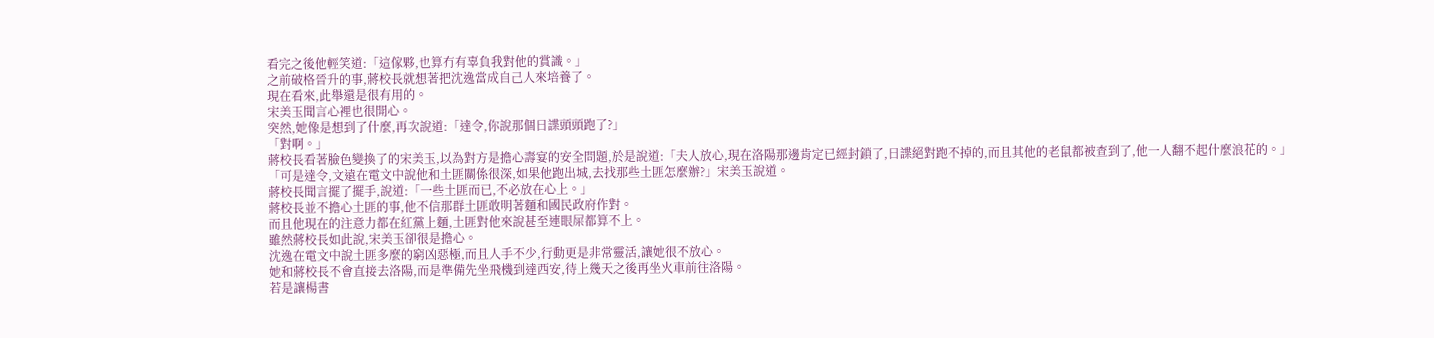看完之後他輕笑道:「這傢夥,也算冇有辜負我對他的賞識。」
之前破格晉升的事,蔣校長就想著把沈逸當成自己人來培養了。
現在看來,此舉還是很有用的。
宋美玉聞言心裡也很開心。
突然,她像是想到了什麼,再次說道:「達令,你說那個日諜頭頭跑了?」
「對啊。」
蔣校長看著臉色變換了的宋美玉,以為對方是擔心壽宴的安全問題,於是說道:「夫人放心,現在洛陽那邊肯定已經封鎖了,日諜絕對跑不掉的,而且其他的老鼠都被查到了,他一人翻不起什麼浪花的。」
「可是達令,文遠在電文中說他和土匪關係很深,如果他跑出城,去找那些土匪怎麼辦?」宋美玉說道。
蔣校長聞言擺了擺手,說道:「一些土匪而已,不必放在心上。」
蔣校長並不擔心土匪的事,他不信那群土匪敢明著麵和國民政府作對。
而且他現在的注意力都在紅黨上麵,土匪對他來說甚至連眼屎都算不上。
雖然蔣校長如此說,宋美玉卻很是擔心。
沈逸在電文中說土匪多麼的窮凶惡極,而且人手不少,行動更是非常靈活,讓她很不放心。
她和蔣校長不會直接去洛陽,而是準備先坐飛機到達西安,待上幾天之後再坐火車前往洛陽。
若是讓楊書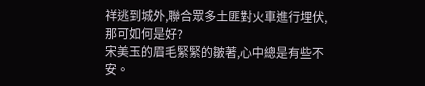祥逃到城外,聯合眾多土匪對火車進行埋伏,那可如何是好?
宋美玉的眉毛緊緊的皺著,心中總是有些不安。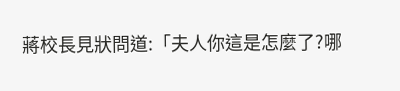蔣校長見狀問道:「夫人你這是怎麼了?哪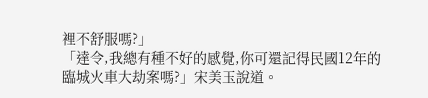裡不舒服嗎?」
「達令,我總有種不好的感覺,你可還記得民國12年的臨城火車大劫案嗎?」宋美玉說道。